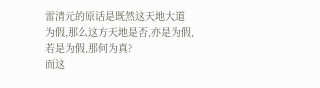雷清元的原话是既然这天地大道为假,那么这方天地是否,亦是为假,若是为假,那何为真?
而这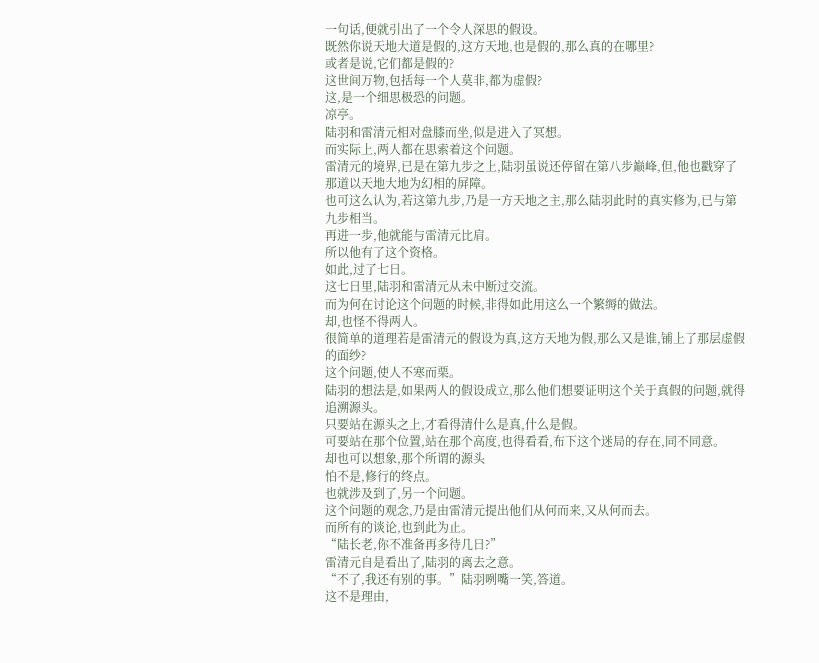一句话,便就引出了一个令人深思的假设。
既然你说天地大道是假的,这方天地,也是假的,那么真的在哪里?
或者是说,它们都是假的?
这世间万物,包括每一个人莫非,都为虚假?
这,是一个细思极恐的问题。
凉亭。
陆羽和雷清元相对盘膝而坐,似是进入了冥想。
而实际上,两人都在思索着这个问题。
雷清元的境界,已是在第九步之上,陆羽虽说还停留在第八步巅峰,但,他也戳穿了那道以天地大地为幻相的屏障。
也可这么认为,若这第九步,乃是一方天地之主,那么陆羽此时的真实修为,已与第九步相当。
再进一步,他就能与雷清元比肩。
所以他有了这个资格。
如此,过了七日。
这七日里,陆羽和雷清元从未中断过交流。
而为何在讨论这个问题的时候,非得如此用这么一个繁缛的做法。
却,也怪不得两人。
很简单的道理若是雷清元的假设为真,这方天地为假,那么又是谁,铺上了那层虚假的面纱?
这个问题,使人不寒而栗。
陆羽的想法是,如果两人的假设成立,那么他们想要证明这个关于真假的问题,就得追溯源头。
只要站在源头之上,才看得清什么是真,什么是假。
可要站在那个位置,站在那个高度,也得看看,布下这个迷局的存在,同不同意。
却也可以想象,那个所谓的源头
怕不是,修行的终点。
也就涉及到了,另一个问题。
这个问题的观念,乃是由雷清元提出他们从何而来,又从何而去。
而所有的谈论,也到此为止。
“陆长老,你不准备再多待几日?”
雷清元自是看出了,陆羽的离去之意。
“不了,我还有别的事。”陆羽咧嘴一笑,答道。
这不是理由,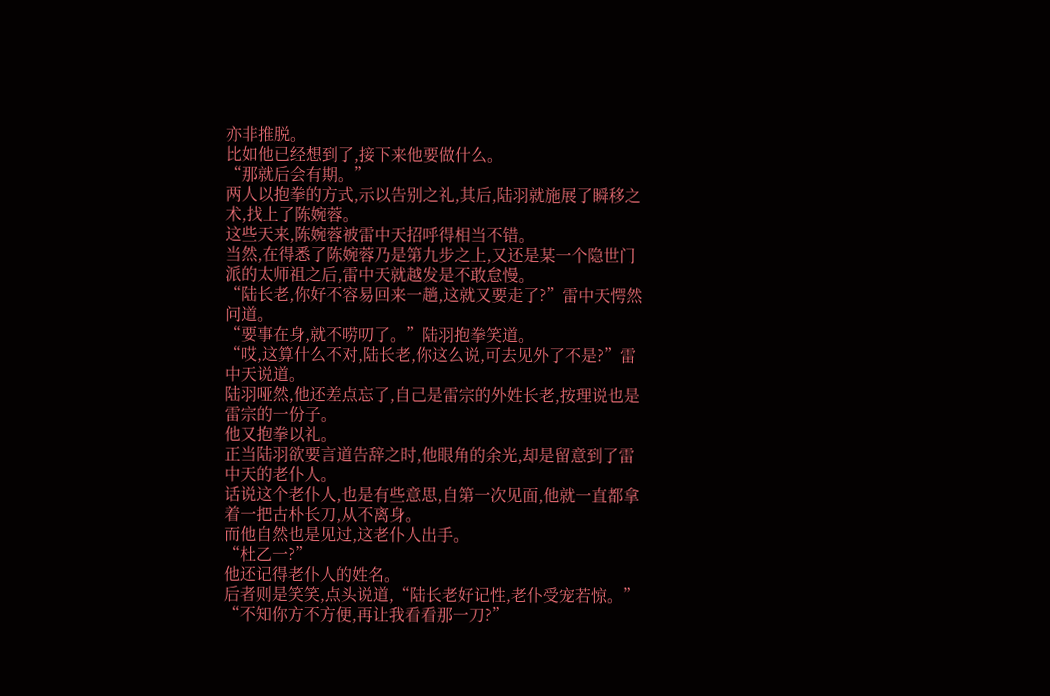亦非推脱。
比如他已经想到了,接下来他要做什么。
“那就后会有期。”
两人以抱拳的方式,示以告别之礼,其后,陆羽就施展了瞬移之术,找上了陈婉蓉。
这些天来,陈婉蓉被雷中天招呼得相当不错。
当然,在得悉了陈婉蓉乃是第九步之上,又还是某一个隐世门派的太师祖之后,雷中天就越发是不敢怠慢。
“陆长老,你好不容易回来一趟,这就又要走了?”雷中天愕然问道。
“要事在身,就不唠叨了。”陆羽抱拳笑道。
“哎,这算什么不对,陆长老,你这么说,可去见外了不是?”雷中天说道。
陆羽哑然,他还差点忘了,自己是雷宗的外姓长老,按理说也是雷宗的一份子。
他又抱拳以礼。
正当陆羽欲要言道告辞之时,他眼角的余光,却是留意到了雷中天的老仆人。
话说这个老仆人,也是有些意思,自第一次见面,他就一直都拿着一把古朴长刀,从不离身。
而他自然也是见过,这老仆人出手。
“杜乙一?”
他还记得老仆人的姓名。
后者则是笑笑,点头说道,“陆长老好记性,老仆受宠若惊。”
“不知你方不方便,再让我看看那一刀?”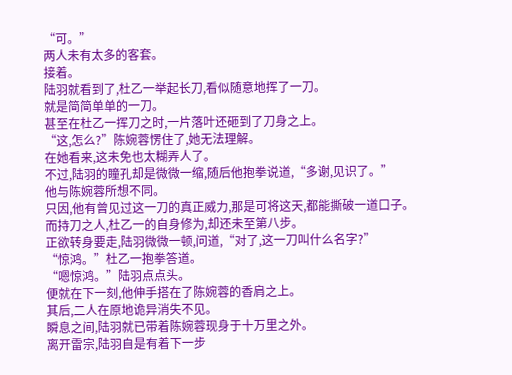“可。”
两人未有太多的客套。
接着。
陆羽就看到了,杜乙一举起长刀,看似随意地挥了一刀。
就是简简单单的一刀。
甚至在杜乙一挥刀之时,一片落叶还砸到了刀身之上。
“这,怎么?”陈婉蓉愣住了,她无法理解。
在她看来,这未免也太糊弄人了。
不过,陆羽的瞳孔却是微微一缩,随后他抱拳说道,“多谢,见识了。”
他与陈婉蓉所想不同。
只因,他有曾见过这一刀的真正威力,那是可将这天,都能撕破一道口子。
而持刀之人,杜乙一的自身修为,却还未至第八步。
正欲转身要走,陆羽微微一顿,问道,“对了,这一刀叫什么名字?”
“惊鸿。”杜乙一抱拳答道。
“嗯惊鸿。”陆羽点点头。
便就在下一刻,他伸手搭在了陈婉蓉的香肩之上。
其后,二人在原地诡异消失不见。
瞬息之间,陆羽就已带着陈婉蓉现身于十万里之外。
离开雷宗,陆羽自是有着下一步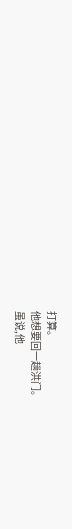打算。
他想要回一趟洪门。
虽说,他